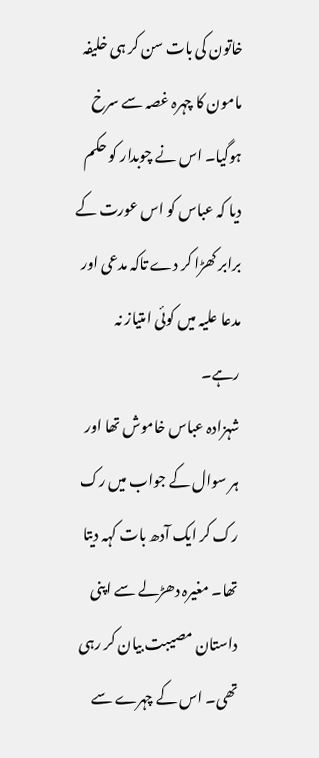خاتون کی بات سن کر ہی خلیفہ مامون کا چہرہ غصہ سے سرخ ہوگیا۔ اس نے چوبدار کو حکم دیا کہ عباس کو اس عورت کے برابر کھڑا کر دے تاکہ مدعی اور مدعا علیہ میں کوئی امتیاز نہ رہے۔
شہزادہ عباس خاموش تھا اور ہر سوال کے جواب میں رک رک کر ایک آدھ بات کہہ دیتا تھا۔ مغیرہ دھڑلے سے اپنی داستان مصیبت بیان کر رہی تھی۔ اس کے چہرے سے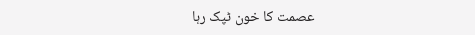عصمت کا خون ٹپک رہا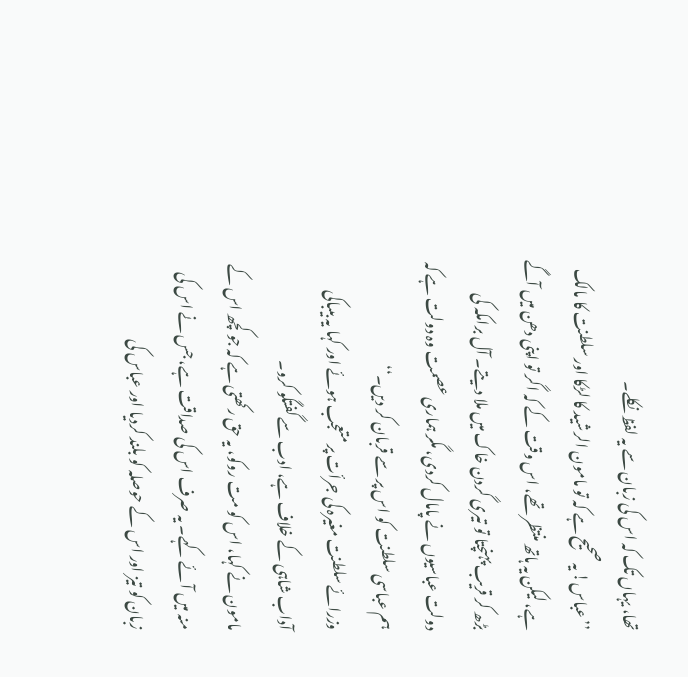تھا، یہاں تک کہ اس کی زبان سے یہ لفظ نکلے۔
’’عباس! یہ صحیح ہے کہ تو مامون الرشید کا لڑکا اور سلطنت کا مالک ہے، لیکن یہ ہاتھ منتظر تھے، اس وقت کے کہ اگر تو اپنی دھن میں آگے بڑھ کر قریب پہنچتا تو تیری گردن خاک میں ملا دیتے۔ آل برامکہ کی دولت عباسیوں نے پامال کردی، مگر ہماری عصمت وہ دولت ہے کہ ہم عباسی سلطنت کو اس پر سے قربان کر دیں۔‘‘
وزرائے سلطنت مغیرہ کی جرأت پر متعجب ہوئے اور کہا یہ بیباکی آداب شاہی کے خلاف ہے، ادب سے گفتگو کرو۔
مامون نے کہا، اس کو مت روکو، یہ حق رکھتی ہے کہ جو کچھ اس کے منہ میں آئے کہے۔ یہ صرف اس کی صداقت ہے، جس نے اس کی زبان کو تیز اور اس کے حوصلہ کو بلند کردیا اور عباس کی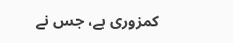کمزوری ہے، جس نے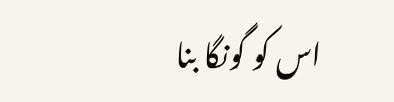اس کو گونگا بنا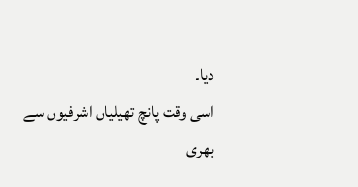دیا۔
اسی وقت پانچ تھیلیاں اشرفیوں سے بھری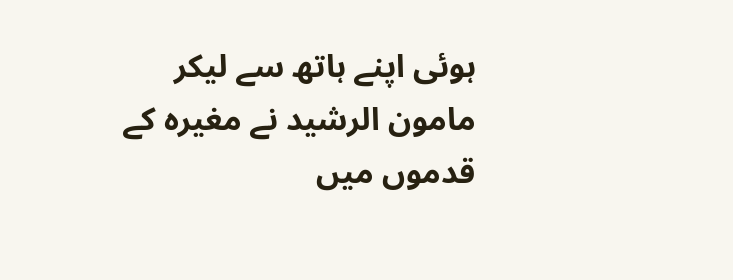ہوئی اپنے ہاتھ سے لیکر مامون الرشید نے مغیرہ کے قدموں میں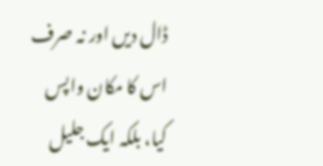ڈال دیں اور نہ صرف اس کا مکان واپس کیا، بلکہ ایک جلیل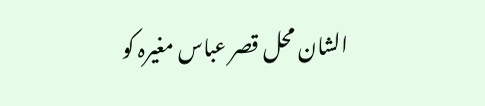الشان محل قصر عباس مغیرہ کو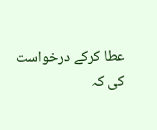عطا کرکے درخواست کی کہ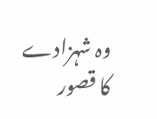وہ شہزادے کا قصور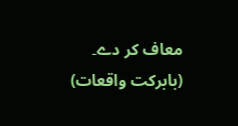معاف کر دے۔ (بابرکت واقعات)